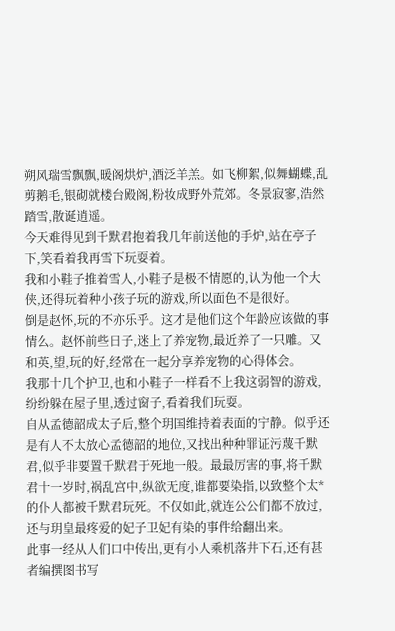朔风瑞雪飘飘,暖阁烘炉,酒泛羊羔。如飞柳絮,似舞蝴蝶,乱剪鹅毛,银砌就楼台殿阁,粉妆成野外荒郊。冬景寂寥,浩然踏雪,散诞逍遥。
今天难得见到千默君抱着我几年前送他的手炉,站在亭子下,笑看着我再雪下玩耍着。
我和小鞋子推着雪人,小鞋子是极不情愿的,认为他一个大侠,还得玩着种小孩子玩的游戏,所以面色不是很好。
倒是赵怀,玩的不亦乐乎。这才是他们这个年龄应该做的事情么。赵怀前些日子,迷上了养宠物,最近养了一只雕。又和英,望,玩的好,经常在一起分享养宠物的心得体会。
我那十几个护卫,也和小鞋子一样看不上我这弱智的游戏,纷纷躲在屋子里,透过窗子,看着我们玩耍。
自从孟德韶成太子后,整个玥国维持着表面的宁静。似乎还是有人不太放心孟德韶的地位,又找出种种罪证污蔑千默君,似乎非要置千默君于死地一般。最最厉害的事,将千默君十一岁时,祸乱宫中,纵欲无度,谁都要染指,以致整个太*的仆人都被千默君玩死。不仅如此,就连公公们都不放过,还与玥皇最疼爱的妃子卫妃有染的事件给翻出来。
此事一经从人们口中传出,更有小人乘机落井下石,还有甚者编撰图书写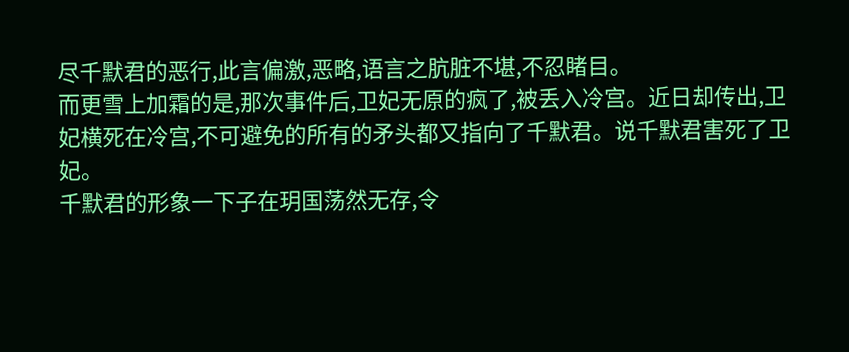尽千默君的恶行,此言偏激,恶略,语言之肮脏不堪,不忍睹目。
而更雪上加霜的是,那次事件后,卫妃无原的疯了,被丢入冷宫。近日却传出,卫妃横死在冷宫,不可避免的所有的矛头都又指向了千默君。说千默君害死了卫妃。
千默君的形象一下子在玥国荡然无存,令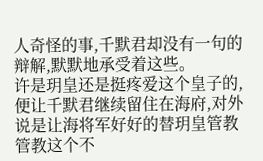人奇怪的事,千默君却没有一句的辩解,默默地承受着这些。
许是玥皇还是挺疼爱这个皇子的,便让千默君继续留住在海府,对外说是让海将军好好的替玥皇管教管教这个不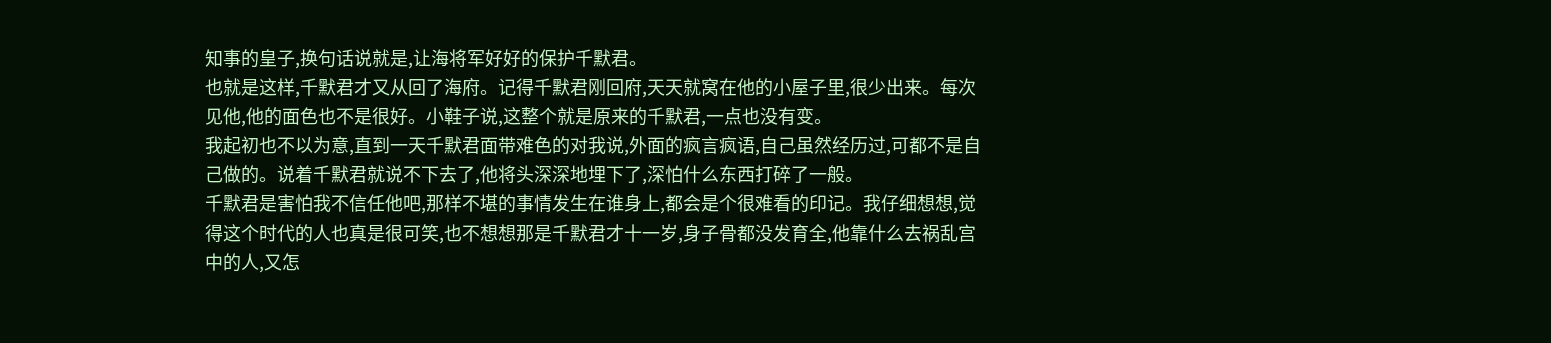知事的皇子,换句话说就是,让海将军好好的保护千默君。
也就是这样,千默君才又从回了海府。记得千默君刚回府,天天就窝在他的小屋子里,很少出来。每次见他,他的面色也不是很好。小鞋子说,这整个就是原来的千默君,一点也没有变。
我起初也不以为意,直到一天千默君面带难色的对我说,外面的疯言疯语,自己虽然经历过,可都不是自己做的。说着千默君就说不下去了,他将头深深地埋下了,深怕什么东西打碎了一般。
千默君是害怕我不信任他吧,那样不堪的事情发生在谁身上,都会是个很难看的印记。我仔细想想,觉得这个时代的人也真是很可笑,也不想想那是千默君才十一岁,身子骨都没发育全,他靠什么去祸乱宫中的人,又怎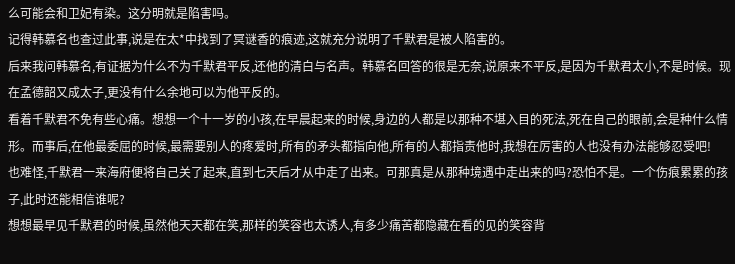么可能会和卫妃有染。这分明就是陷害吗。
记得韩慕名也查过此事,说是在太*中找到了冥谜香的痕迹,这就充分说明了千默君是被人陷害的。
后来我问韩慕名,有证据为什么不为千默君平反,还他的清白与名声。韩慕名回答的很是无奈,说原来不平反,是因为千默君太小,不是时候。现在孟德韶又成太子,更没有什么余地可以为他平反的。
看着千默君不免有些心痛。想想一个十一岁的小孩,在早晨起来的时候,身边的人都是以那种不堪入目的死法,死在自己的眼前,会是种什么情形。而事后,在他最委屈的时候,最需要别人的疼爱时,所有的矛头都指向他,所有的人都指责他时,我想在厉害的人也没有办法能够忍受吧!
也难怪,千默君一来海府便将自己关了起来,直到七天后才从中走了出来。可那真是从那种境遇中走出来的吗?恐怕不是。一个伤痕累累的孩子,此时还能相信谁呢?
想想最早见千默君的时候,虽然他天天都在笑,那样的笑容也太诱人,有多少痛苦都隐藏在看的见的笑容背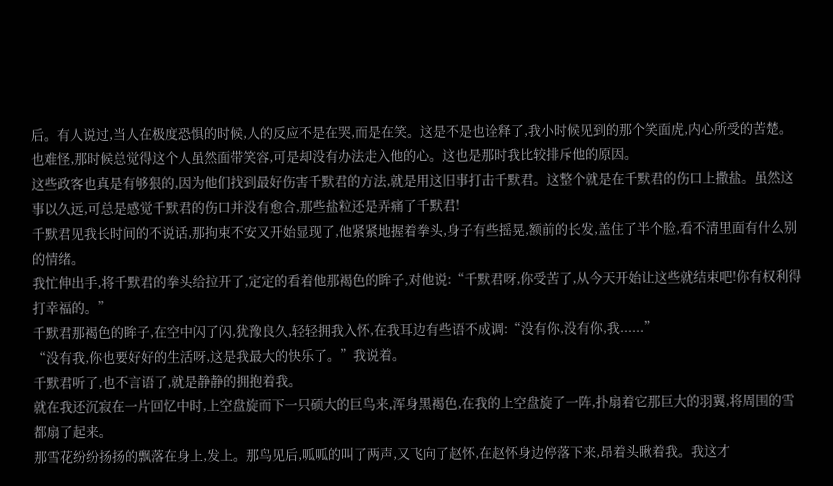后。有人说过,当人在极度恐惧的时候,人的反应不是在哭,而是在笑。这是不是也诠释了,我小时候见到的那个笑面虎,内心所受的苦楚。也难怪,那时候总觉得这个人虽然面带笑容,可是却没有办法走入他的心。这也是那时我比较排斥他的原因。
这些政客也真是有够狠的,因为他们找到最好伤害千默君的方法,就是用这旧事打击千默君。这整个就是在千默君的伤口上撒盐。虽然这事以久远,可总是感觉千默君的伤口并没有愈合,那些盐粒还是弄痛了千默君!
千默君见我长时间的不说话,那拘束不安又开始显现了,他紧紧地握着拳头,身子有些摇晃,额前的长发,盖住了半个脸,看不清里面有什么别的情绪。
我忙伸出手,将千默君的拳头给拉开了,定定的看着他那褐色的眸子,对他说:“千默君呀,你受苦了,从今天开始让这些就结束吧!你有权利得打幸福的。”
千默君那褐色的眸子,在空中闪了闪,犹豫良久,轻轻拥我入怀,在我耳边有些语不成调:“没有你,没有你,我......”
“没有我,你也要好好的生活呀,这是我最大的快乐了。”我说着。
千默君听了,也不言语了,就是静静的拥抱着我。
就在我还沉寂在一片回忆中时,上空盘旋而下一只硕大的巨鸟来,浑身黑褐色,在我的上空盘旋了一阵,扑扇着它那巨大的羽翼,将周围的雪都扇了起来。
那雪花纷纷扬扬的飘落在身上,发上。那鸟见后,呱呱的叫了两声,又飞向了赵怀,在赵怀身边停落下来,昂着头瞅着我。我这才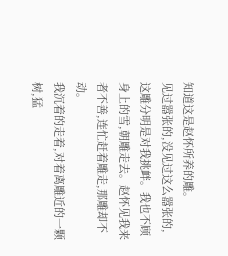知道这是赵怀所养的雕。
见过嚣张的,没见过这么嚣张的,这雕分明是对我挑衅。我也不顾身上的雪,朝雕走去。赵怀见我来者不善,连忙赶着雕走,那雕却不动。
我沉着的走着,对着离雕近的一颗树,猛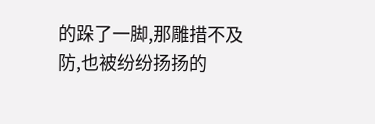的跺了一脚,那雕措不及防,也被纷纷扬扬的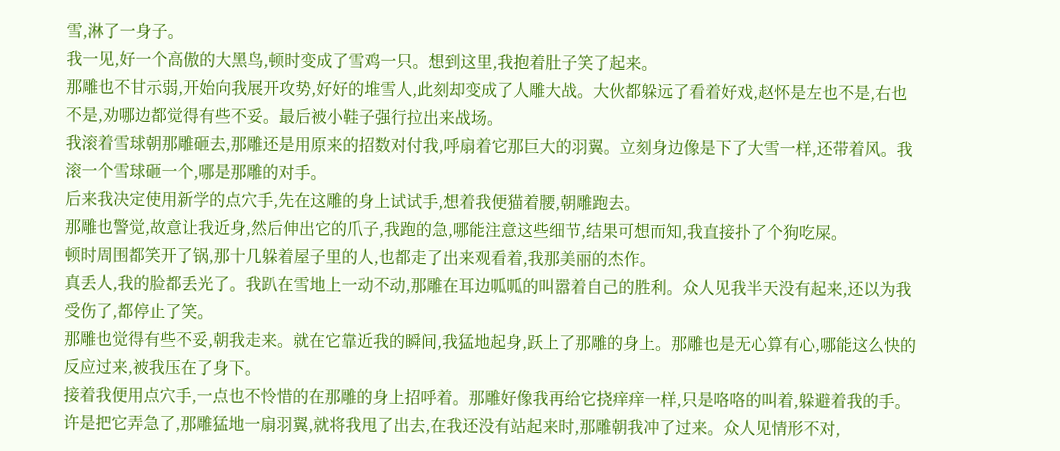雪,淋了一身子。
我一见,好一个高傲的大黑鸟,顿时变成了雪鸡一只。想到这里,我抱着肚子笑了起来。
那雕也不甘示弱,开始向我展开攻势,好好的堆雪人,此刻却变成了人雕大战。大伙都躲远了看着好戏,赵怀是左也不是,右也不是,劝哪边都觉得有些不妥。最后被小鞋子强行拉出来战场。
我滚着雪球朝那雕砸去,那雕还是用原来的招数对付我,呼扇着它那巨大的羽翼。立刻身边像是下了大雪一样,还带着风。我滚一个雪球砸一个,哪是那雕的对手。
后来我决定使用新学的点穴手,先在这雕的身上试试手,想着我便猫着腰,朝雕跑去。
那雕也警觉,故意让我近身,然后伸出它的爪子,我跑的急,哪能注意这些细节,结果可想而知,我直接扑了个狗吃屎。
顿时周围都笑开了锅,那十几躲着屋子里的人,也都走了出来观看着,我那美丽的杰作。
真丢人,我的脸都丢光了。我趴在雪地上一动不动,那雕在耳边呱呱的叫嚣着自己的胜利。众人见我半天没有起来,还以为我受伤了,都停止了笑。
那雕也觉得有些不妥,朝我走来。就在它靠近我的瞬间,我猛地起身,跃上了那雕的身上。那雕也是无心算有心,哪能这么快的反应过来,被我压在了身下。
接着我便用点穴手,一点也不怜惜的在那雕的身上招呼着。那雕好像我再给它挠痒痒一样,只是咯咯的叫着,躲避着我的手。
许是把它弄急了,那雕猛地一扇羽翼,就将我甩了出去,在我还没有站起来时,那雕朝我冲了过来。众人见情形不对,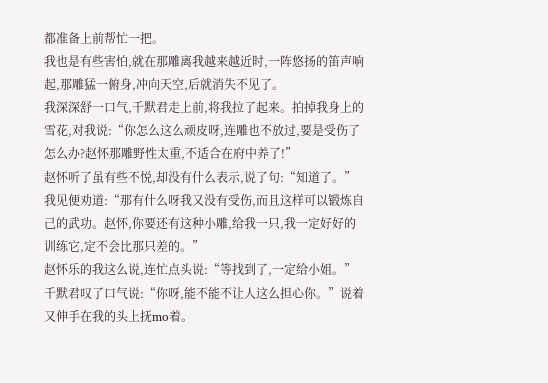都准备上前帮忙一把。
我也是有些害怕,就在那雕离我越来越近时,一阵悠扬的笛声响起,那雕猛一俯身,冲向天空,后就消失不见了。
我深深舒一口气,千默君走上前,将我拉了起来。拍掉我身上的雪花,对我说:“你怎么这么顽皮呀,连雕也不放过,要是受伤了怎么办?赵怀那雕野性太重,不适合在府中养了!”
赵怀听了虽有些不悦,却没有什么表示,说了句:“知道了。”
我见便劝道:“那有什么呀我又没有受伤,而且这样可以锻炼自己的武功。赵怀,你要还有这种小雕,给我一只,我一定好好的训练它,定不会比那只差的。”
赵怀乐的我这么说,连忙点头说:“等找到了,一定给小姐。”
千默君叹了口气说:“你呀,能不能不让人这么担心你。”说着又伸手在我的头上抚mo着。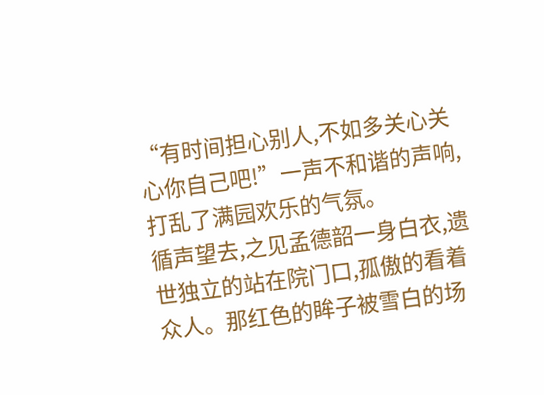“有时间担心别人,不如多关心关心你自己吧!”一声不和谐的声响,打乱了满园欢乐的气氛。
循声望去,之见孟德韶一身白衣,遗世独立的站在院门口,孤傲的看着众人。那红色的眸子被雪白的场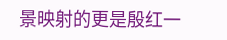景映射的更是殷红一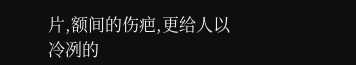片,额间的伤疤,更给人以冷冽的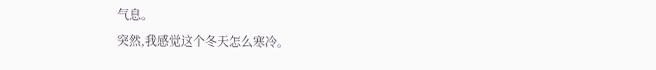气息。
突然,我感觉这个冬天怎么寒冷。